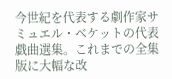今世紀を代表する劇作家サミュエル・ベケットの代表戯曲選集。これまでの全集版に大幅な改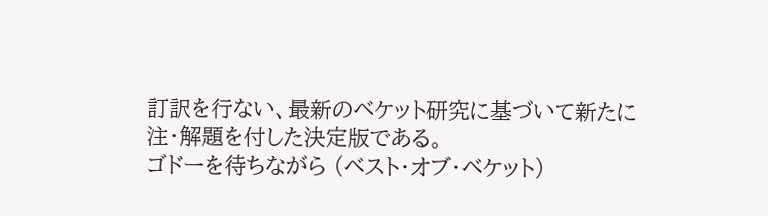訂訳を行ない、最新のベケット研究に基づいて新たに注・解題を付した決定版である。
ゴドーを待ちながら (ベスト・オブ・ベケット)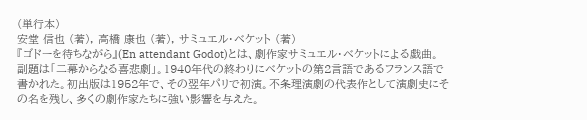(単行本)
安堂 信也 (著), 高橋 康也 (著), サミュエル・ベケット (著)
『ゴドーを待ちながら』(En attendant Godot)とは、劇作家サミュエル・ベケットによる戯曲。副題は「二幕からなる喜悲劇」。1940年代の終わりにベケットの第2言語であるフランス語で書かれた。初出版は1952年で、その翌年パリで初演。不条理演劇の代表作として演劇史にその名を残し、多くの劇作家たちに強い影響を与えた。